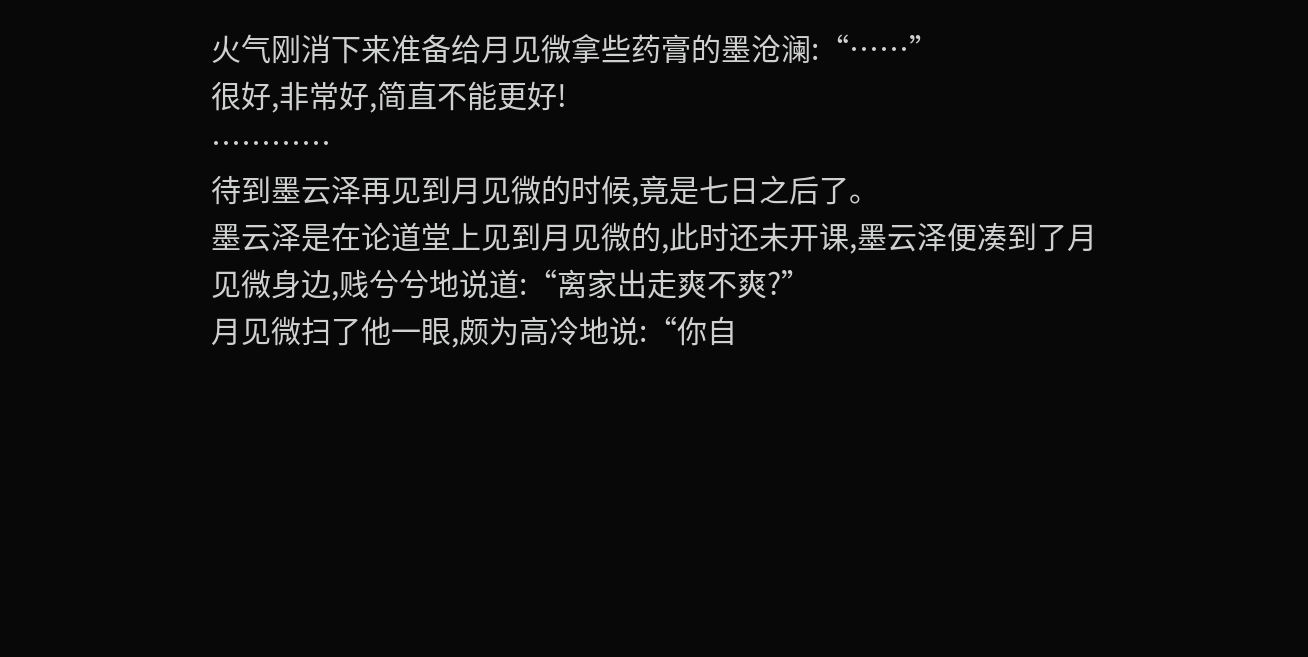火气刚消下来准备给月见微拿些药膏的墨沧澜:“……”
很好,非常好,简直不能更好!
…………
待到墨云泽再见到月见微的时候,竟是七日之后了。
墨云泽是在论道堂上见到月见微的,此时还未开课,墨云泽便凑到了月见微身边,贱兮兮地说道:“离家出走爽不爽?”
月见微扫了他一眼,颇为高冷地说:“你自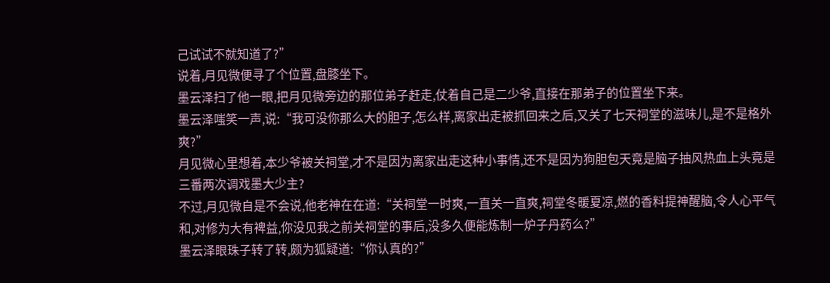己试试不就知道了?”
说着,月见微便寻了个位置,盘膝坐下。
墨云泽扫了他一眼,把月见微旁边的那位弟子赶走,仗着自己是二少爷,直接在那弟子的位置坐下来。
墨云泽嗤笑一声,说:“我可没你那么大的胆子,怎么样,离家出走被抓回来之后,又关了七天祠堂的滋味儿,是不是格外爽?”
月见微心里想着,本少爷被关祠堂,才不是因为离家出走这种小事情,还不是因为狗胆包天竟是脑子抽风热血上头竟是三番两次调戏墨大少主?
不过,月见微自是不会说,他老神在在道:“关祠堂一时爽,一直关一直爽,祠堂冬暖夏凉,燃的香料提神醒脑,令人心平气和,对修为大有裨益,你没见我之前关祠堂的事后,没多久便能炼制一炉子丹药么?”
墨云泽眼珠子转了转,颇为狐疑道:“你认真的?”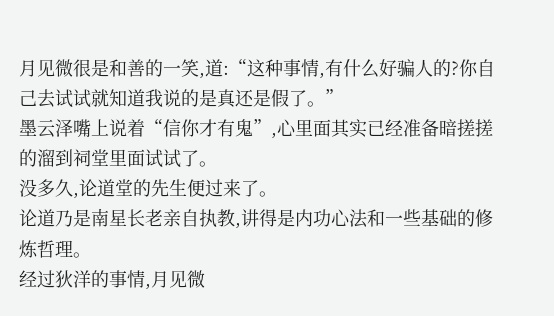月见微很是和善的一笑,道:“这种事情,有什么好骗人的?你自己去试试就知道我说的是真还是假了。”
墨云泽嘴上说着“信你才有鬼”,心里面其实已经准备暗搓搓的溜到祠堂里面试试了。
没多久,论道堂的先生便过来了。
论道乃是南星长老亲自执教,讲得是内功心法和一些基础的修炼哲理。
经过狄洋的事情,月见微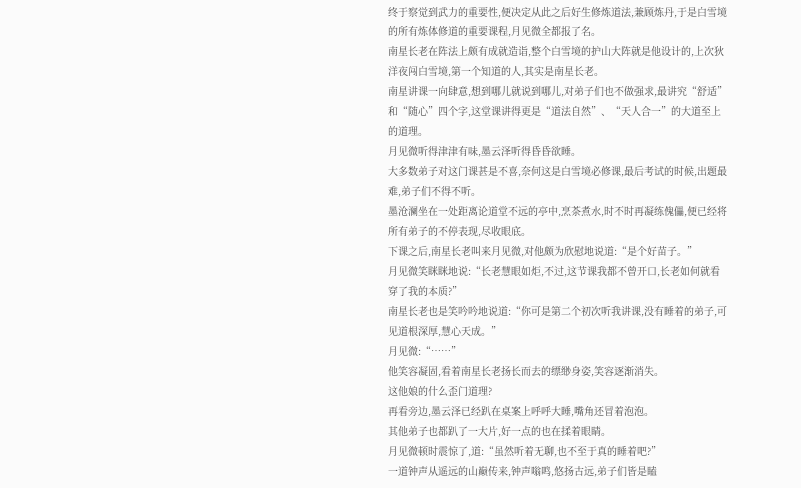终于察觉到武力的重要性,便决定从此之后好生修炼道法,兼顾炼丹,于是白雪境的所有炼体修道的重要课程,月见微全都报了名。
南星长老在阵法上颇有成就造诣,整个白雪境的护山大阵就是他设计的,上次狄洋夜闯白雪境,第一个知道的人,其实是南星长老。
南星讲课一向肆意,想到哪儿就说到哪儿,对弟子们也不做强求,最讲究“舒适”和“随心”四个字,这堂课讲得更是“道法自然”、“天人合一”的大道至上的道理。
月见微听得津津有味,墨云泽听得昏昏欲睡。
大多数弟子对这门课甚是不喜,奈何这是白雪境必修课,最后考试的时候,出题最难,弟子们不得不听。
墨沧澜坐在一处距离论道堂不远的亭中,烹茶煮水,时不时再凝练傀儡,便已经将所有弟子的不停表现,尽收眼底。
下课之后,南星长老叫来月见微,对他颇为欣慰地说道:“是个好苗子。”
月见微笑眯眯地说:“长老慧眼如炬,不过,这节课我都不曾开口,长老如何就看穿了我的本质?”
南星长老也是笑吟吟地说道:“你可是第二个初次听我讲课,没有睡着的弟子,可见道根深厚,慧心天成。”
月见微:“……”
他笑容凝固,看着南星长老扬长而去的缥缈身姿,笑容逐渐消失。
这他娘的什么歪门道理?
再看旁边,墨云泽已经趴在桌案上呼呼大睡,嘴角还冒着泡泡。
其他弟子也都趴了一大片,好一点的也在揉着眼睛。
月见微顿时震惊了,道:“虽然听着无聊,也不至于真的睡着吧?”
一道钟声从遥远的山巅传来,钟声嗡鸣,悠扬古远,弟子们皆是瞌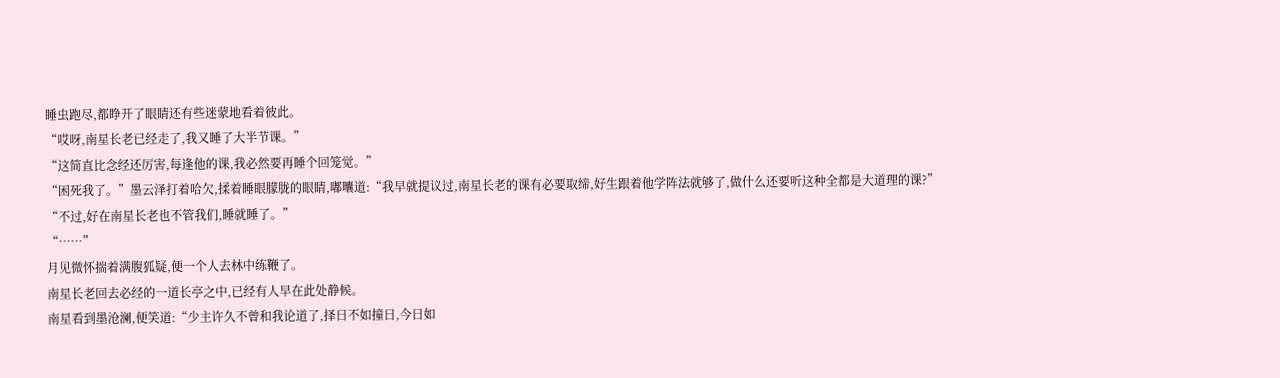睡虫跑尽,都睁开了眼睛还有些迷蒙地看着彼此。
“哎呀,南星长老已经走了,我又睡了大半节课。”
“这简直比念经还厉害,每逢他的课,我必然要再睡个回笼觉。”
“困死我了。”墨云泽打着哈欠,揉着睡眼朦胧的眼睛,嘟囔道:“我早就提议过,南星长老的课有必要取缔,好生跟着他学阵法就够了,做什么还要听这种全都是大道理的课?”
“不过,好在南星长老也不管我们,睡就睡了。”
“……”
月见微怀揣着满腹狐疑,便一个人去林中练鞭了。
南星长老回去必经的一道长亭之中,已经有人早在此处静候。
南星看到墨沧澜,便笑道:“少主许久不曾和我论道了,择日不如撞日,今日如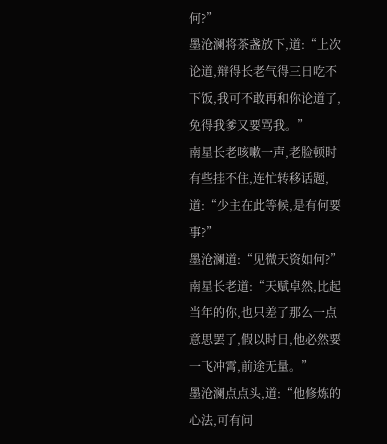何?”
墨沧澜将茶盏放下,道:“上次论道,辩得长老气得三日吃不下饭,我可不敢再和你论道了,免得我爹又要骂我。”
南星长老咳嗽一声,老脸顿时有些挂不住,连忙转移话题,道:“少主在此等候,是有何要事?”
墨沧澜道:“见微天资如何?”
南星长老道:“天赋卓然,比起当年的你,也只差了那么一点意思罢了,假以时日,他必然要一飞冲霄,前途无量。”
墨沧澜点点头,道:“他修炼的心法,可有问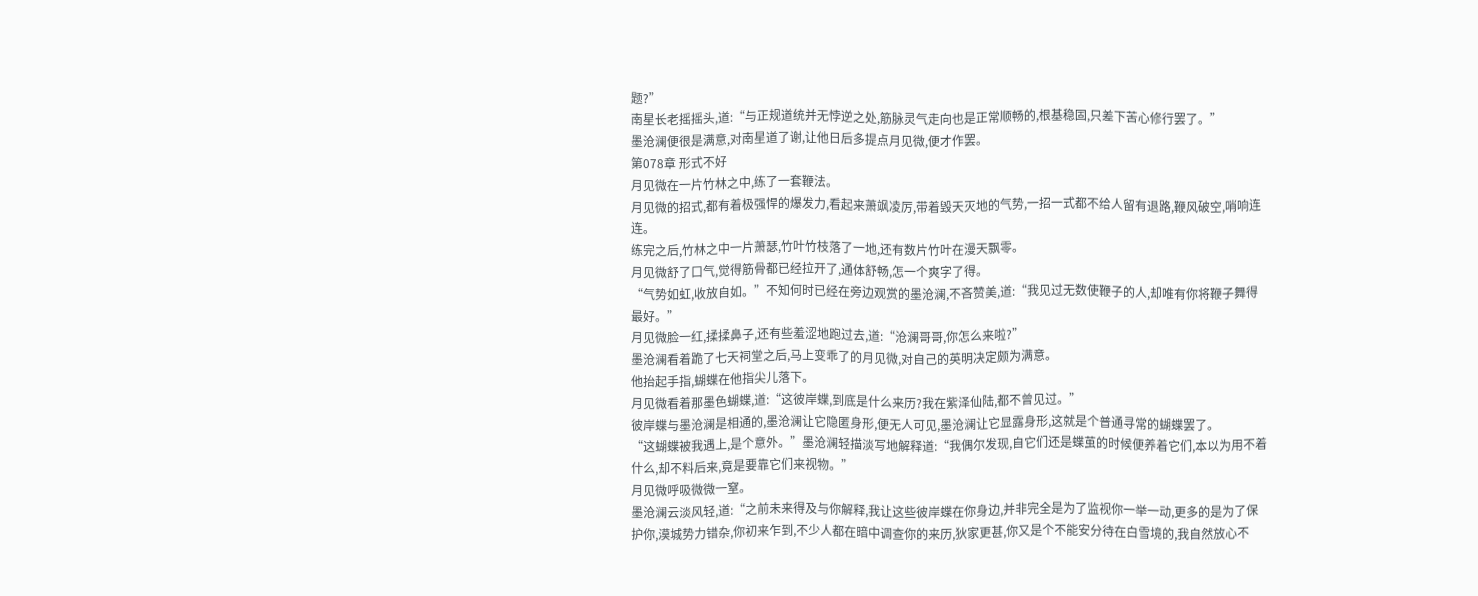题?”
南星长老摇摇头,道:“与正规道统并无悖逆之处,筋脉灵气走向也是正常顺畅的,根基稳固,只差下苦心修行罢了。”
墨沧澜便很是满意,对南星道了谢,让他日后多提点月见微,便才作罢。
第078章 形式不好
月见微在一片竹林之中,练了一套鞭法。
月见微的招式,都有着极强悍的爆发力,看起来萧飒凌厉,带着毁天灭地的气势,一招一式都不给人留有退路,鞭风破空,哨响连连。
练完之后,竹林之中一片萧瑟,竹叶竹枝落了一地,还有数片竹叶在漫天飘零。
月见微舒了口气,觉得筋骨都已经拉开了,通体舒畅,怎一个爽字了得。
“气势如虹,收放自如。”不知何时已经在旁边观赏的墨沧澜,不吝赞美,道:“我见过无数使鞭子的人,却唯有你将鞭子舞得最好。”
月见微脸一红,揉揉鼻子,还有些羞涩地跑过去,道:“沧澜哥哥,你怎么来啦?”
墨沧澜看着跪了七天祠堂之后,马上变乖了的月见微,对自己的英明决定颇为满意。
他抬起手指,蝴蝶在他指尖儿落下。
月见微看着那墨色蝴蝶,道:“这彼岸蝶,到底是什么来历?我在紫泽仙陆,都不曾见过。”
彼岸蝶与墨沧澜是相通的,墨沧澜让它隐匿身形,便无人可见,墨沧澜让它显露身形,这就是个普通寻常的蝴蝶罢了。
“这蝴蝶被我遇上,是个意外。”墨沧澜轻描淡写地解释道:“我偶尔发现,自它们还是蝶茧的时候便养着它们,本以为用不着什么,却不料后来,竟是要靠它们来视物。”
月见微呼吸微微一窒。
墨沧澜云淡风轻,道:“之前未来得及与你解释,我让这些彼岸蝶在你身边,并非完全是为了监视你一举一动,更多的是为了保护你,漠城势力错杂,你初来乍到,不少人都在暗中调查你的来历,狄家更甚,你又是个不能安分待在白雪境的,我自然放心不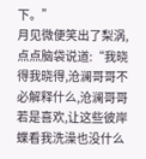下。”
月见微便笑出了梨涡,点点脑袋说道:“我晓得我晓得,沧澜哥哥不必解释什么,沧澜哥哥若是喜欢,让这些彼岸蝶看我洗澡也没什么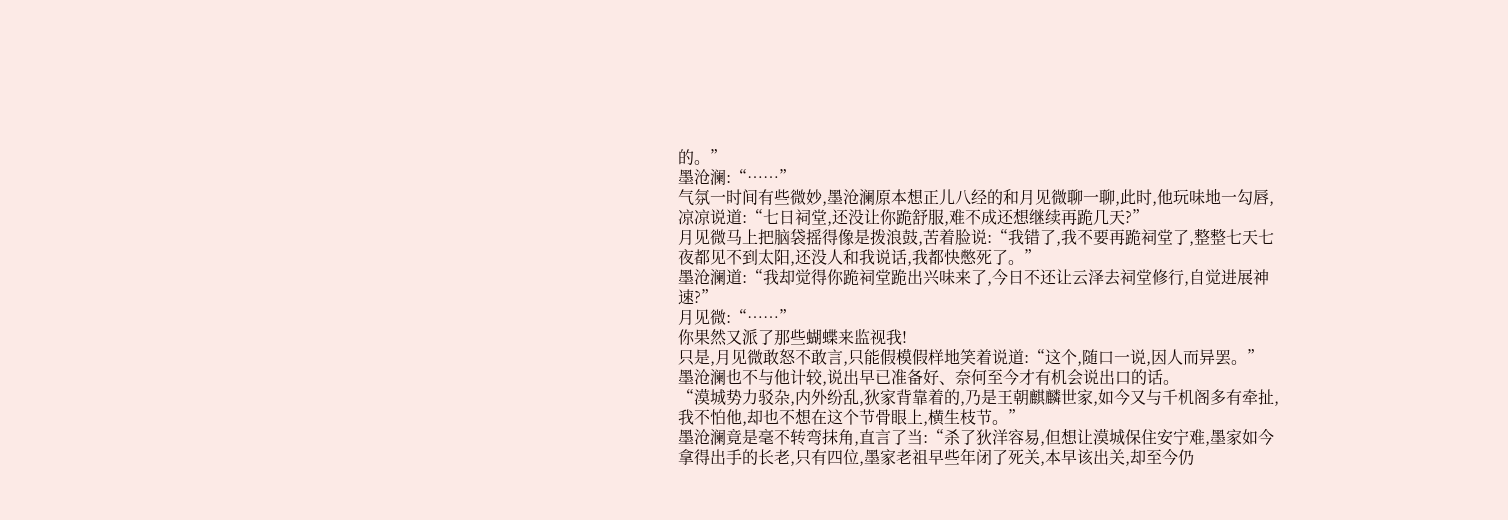的。”
墨沧澜:“……”
气氛一时间有些微妙,墨沧澜原本想正儿八经的和月见微聊一聊,此时,他玩味地一勾唇,凉凉说道:“七日祠堂,还没让你跪舒服,难不成还想继续再跪几天?”
月见微马上把脑袋摇得像是拨浪鼓,苦着脸说:“我错了,我不要再跪祠堂了,整整七天七夜都见不到太阳,还没人和我说话,我都快憋死了。”
墨沧澜道:“我却觉得你跪祠堂跪出兴味来了,今日不还让云泽去祠堂修行,自觉进展神速?”
月见微:“……”
你果然又派了那些蝴蝶来监视我!
只是,月见微敢怒不敢言,只能假模假样地笑着说道:“这个,随口一说,因人而异罢。”
墨沧澜也不与他计较,说出早已准备好、奈何至今才有机会说出口的话。
“漠城势力驳杂,内外纷乱,狄家背靠着的,乃是王朝麒麟世家,如今又与千机阁多有牵扯,我不怕他,却也不想在这个节骨眼上,横生枝节。”
墨沧澜竟是毫不转弯抹角,直言了当:“杀了狄洋容易,但想让漠城保住安宁难,墨家如今拿得出手的长老,只有四位,墨家老祖早些年闭了死关,本早该出关,却至今仍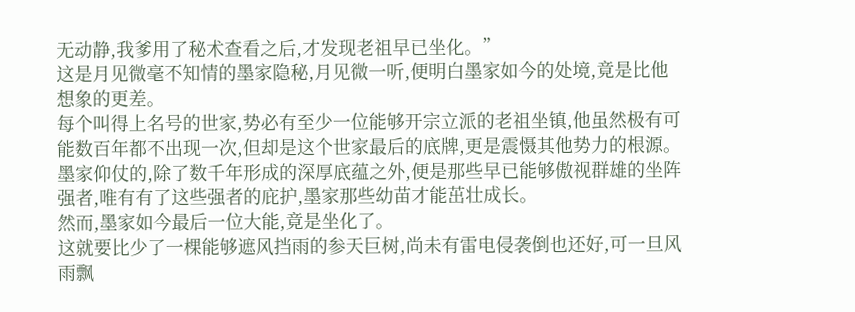无动静,我爹用了秘术查看之后,才发现老祖早已坐化。”
这是月见微毫不知情的墨家隐秘,月见微一听,便明白墨家如今的处境,竟是比他想象的更差。
每个叫得上名号的世家,势必有至少一位能够开宗立派的老祖坐镇,他虽然极有可能数百年都不出现一次,但却是这个世家最后的底牌,更是震慑其他势力的根源。
墨家仰仗的,除了数千年形成的深厚底蕴之外,便是那些早已能够傲视群雄的坐阵强者,唯有有了这些强者的庇护,墨家那些幼苗才能茁壮成长。
然而,墨家如今最后一位大能,竟是坐化了。
这就要比少了一棵能够遮风挡雨的参天巨树,尚未有雷电侵袭倒也还好,可一旦风雨飘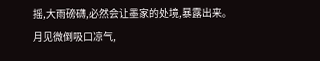摇,大雨磅礴,必然会让墨家的处境,暴露出来。
月见微倒吸口凉气,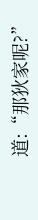道:“那狄家呢?”